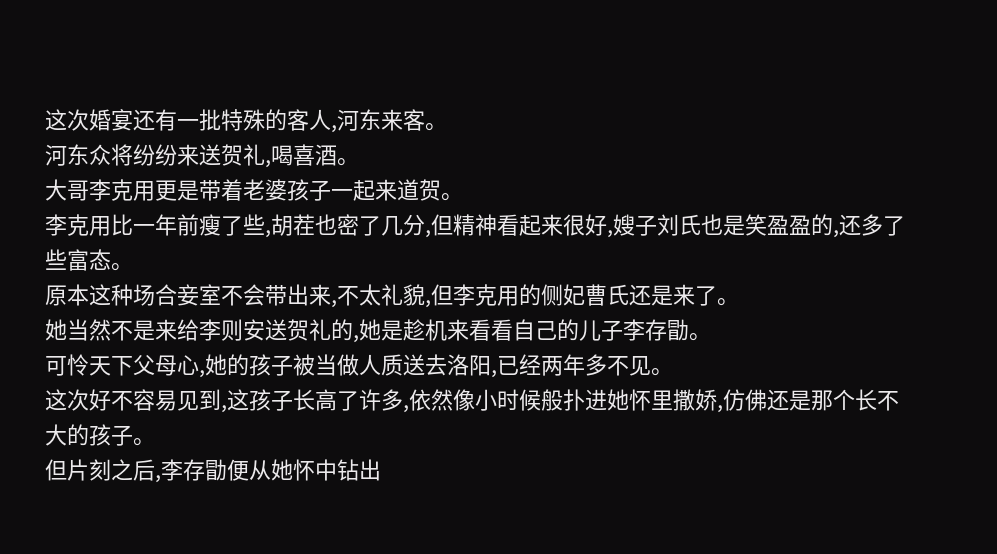这次婚宴还有一批特殊的客人,河东来客。
河东众将纷纷来送贺礼,喝喜酒。
大哥李克用更是带着老婆孩子一起来道贺。
李克用比一年前瘦了些,胡茬也密了几分,但精神看起来很好,嫂子刘氏也是笑盈盈的,还多了些富态。
原本这种场合妾室不会带出来,不太礼貌,但李克用的侧妃曹氏还是来了。
她当然不是来给李则安送贺礼的,她是趁机来看看自己的儿子李存勖。
可怜天下父母心,她的孩子被当做人质送去洛阳,已经两年多不见。
这次好不容易见到,这孩子长高了许多,依然像小时候般扑进她怀里撒娇,仿佛还是那个长不大的孩子。
但片刻之后,李存勖便从她怀中钻出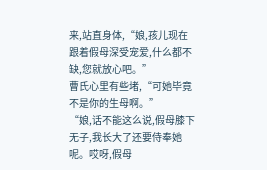来,站直身体,“娘,孩儿现在跟着假母深受宠爱,什么都不缺,您就放心吧。”
曹氏心里有些堵,“可她毕竟不是你的生母啊。”
“娘,话不能这么说,假母膝下无子,我长大了还要侍奉她呢。哎呀,假母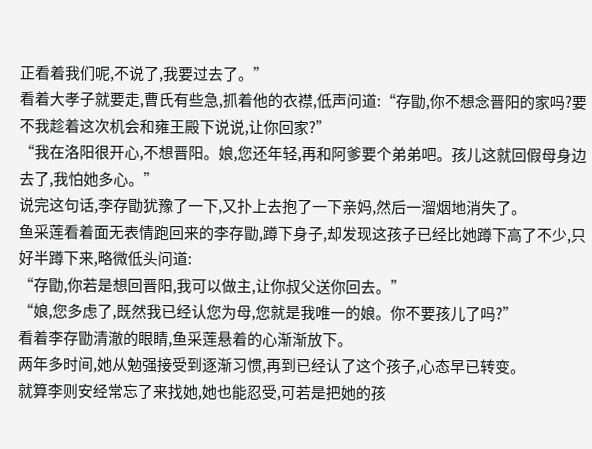正看着我们呢,不说了,我要过去了。”
看着大孝子就要走,曹氏有些急,抓着他的衣襟,低声问道:“存勖,你不想念晋阳的家吗?要不我趁着这次机会和雍王殿下说说,让你回家?”
“我在洛阳很开心,不想晋阳。娘,您还年轻,再和阿爹要个弟弟吧。孩儿这就回假母身边去了,我怕她多心。”
说完这句话,李存勖犹豫了一下,又扑上去抱了一下亲妈,然后一溜烟地消失了。
鱼采莲看着面无表情跑回来的李存勖,蹲下身子,却发现这孩子已经比她蹲下高了不少,只好半蹲下来,略微低头问道:
“存勖,你若是想回晋阳,我可以做主,让你叔父送你回去。”
“娘,您多虑了,既然我已经认您为母,您就是我唯一的娘。你不要孩儿了吗?”
看着李存勖清澈的眼睛,鱼采莲悬着的心渐渐放下。
两年多时间,她从勉强接受到逐渐习惯,再到已经认了这个孩子,心态早已转变。
就算李则安经常忘了来找她,她也能忍受,可若是把她的孩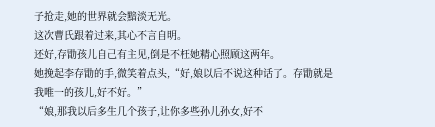子抢走,她的世界就会黯淡无光。
这次曹氏跟着过来,其心不言自明。
还好,存勖孩儿自己有主见,倒是不枉她精心照顾这两年。
她挽起李存勖的手,微笑着点头,“好,娘以后不说这种话了。存勖就是我唯一的孩儿,好不好。”
“娘,那我以后多生几个孩子,让你多些孙儿孙女,好不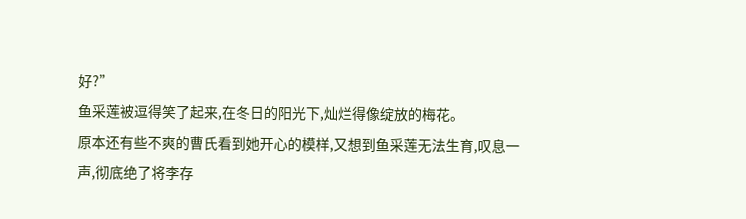好?”
鱼采莲被逗得笑了起来,在冬日的阳光下,灿烂得像绽放的梅花。
原本还有些不爽的曹氏看到她开心的模样,又想到鱼采莲无法生育,叹息一声,彻底绝了将李存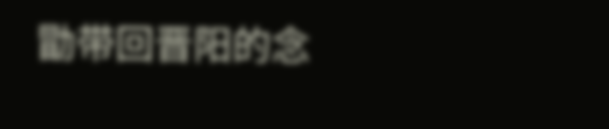勖带回晋阳的念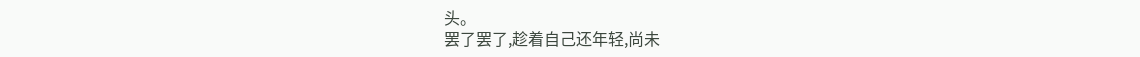头。
罢了罢了,趁着自己还年轻,尚未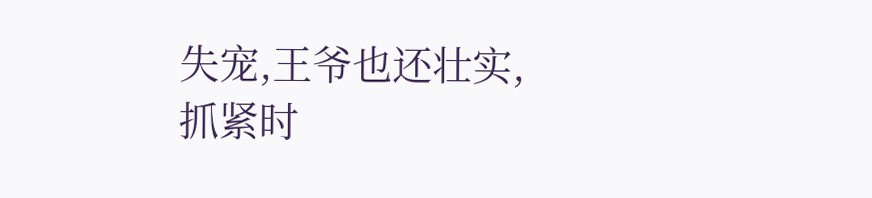失宠,王爷也还壮实,抓紧时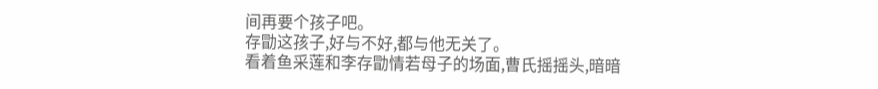间再要个孩子吧。
存勖这孩子,好与不好,都与他无关了。
看着鱼采莲和李存勖情若母子的场面,曹氏摇摇头,暗暗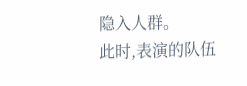隐入人群。
此时,表演的队伍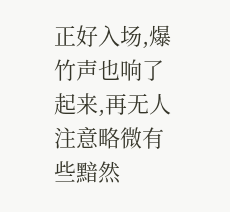正好入场,爆竹声也响了起来,再无人注意略微有些黯然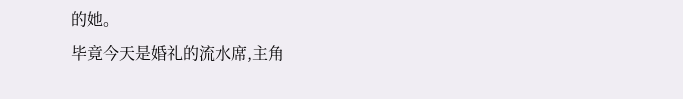的她。
毕竟今天是婚礼的流水席,主角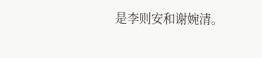是李则安和谢婉清。